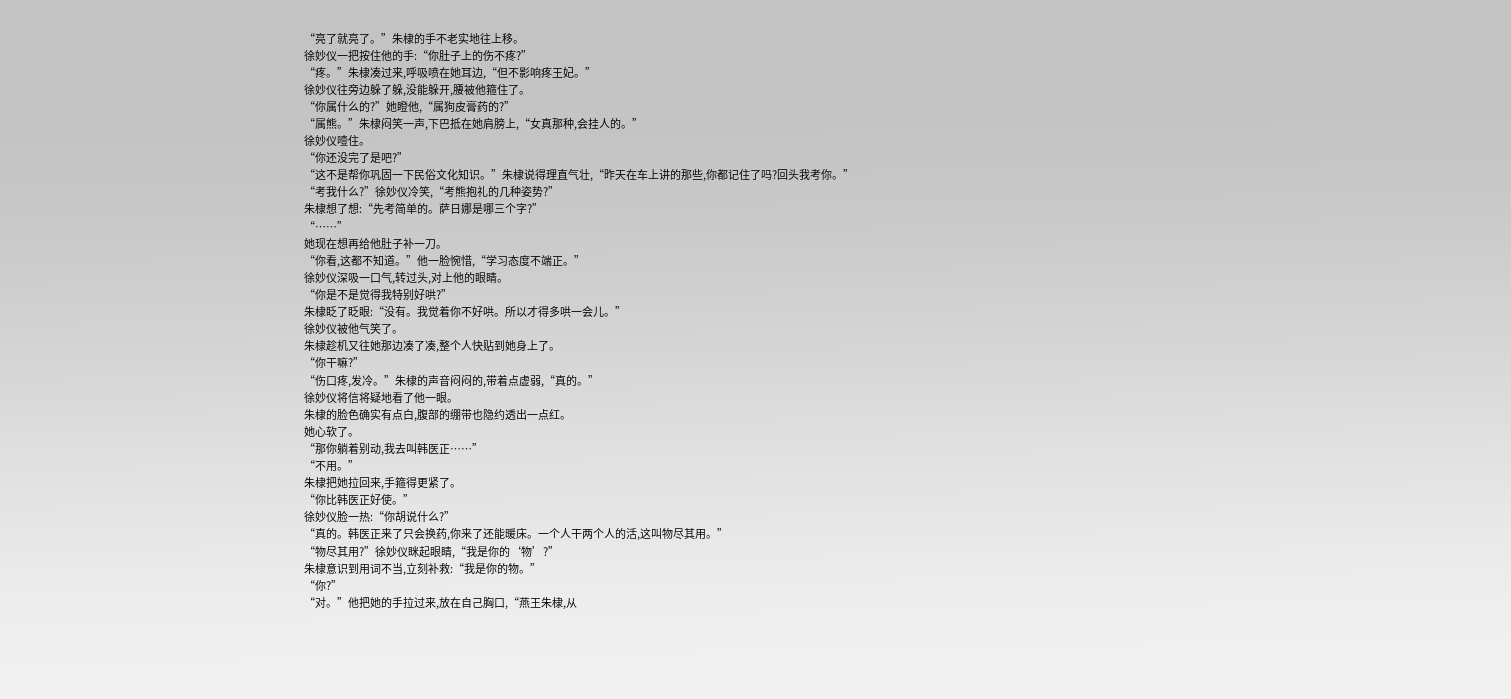“亮了就亮了。”朱棣的手不老实地往上移。
徐妙仪一把按住他的手:“你肚子上的伤不疼?”
“疼。”朱棣凑过来,呼吸喷在她耳边,“但不影响疼王妃。”
徐妙仪往旁边躲了躲,没能躲开,腰被他箍住了。
“你属什么的?”她瞪他,“属狗皮膏药的?”
“属熊。”朱棣闷笑一声,下巴抵在她肩膀上,“女真那种,会挂人的。”
徐妙仪噎住。
“你还没完了是吧?”
“这不是帮你巩固一下民俗文化知识。”朱棣说得理直气壮,“昨天在车上讲的那些,你都记住了吗?回头我考你。”
“考我什么?”徐妙仪冷笑,“考熊抱礼的几种姿势?”
朱棣想了想:“先考简单的。萨日娜是哪三个字?”
“……”
她现在想再给他肚子补一刀。
“你看,这都不知道。”他一脸惋惜,“学习态度不端正。”
徐妙仪深吸一口气,转过头,对上他的眼睛。
“你是不是觉得我特别好哄?”
朱棣眨了眨眼:“没有。我觉着你不好哄。所以才得多哄一会儿。”
徐妙仪被他气笑了。
朱棣趁机又往她那边凑了凑,整个人快贴到她身上了。
“你干嘛?”
“伤口疼,发冷。”朱棣的声音闷闷的,带着点虚弱,“真的。”
徐妙仪将信将疑地看了他一眼。
朱棣的脸色确实有点白,腹部的绷带也隐约透出一点红。
她心软了。
“那你躺着别动,我去叫韩医正……”
“不用。”
朱棣把她拉回来,手箍得更紧了。
“你比韩医正好使。”
徐妙仪脸一热:“你胡说什么?”
“真的。韩医正来了只会换药,你来了还能暖床。一个人干两个人的活,这叫物尽其用。”
“物尽其用?”徐妙仪眯起眼睛,“我是你的‘物’?”
朱棣意识到用词不当,立刻补救:“我是你的物。”
“你?”
“对。”他把她的手拉过来,放在自己胸口,“燕王朱棣,从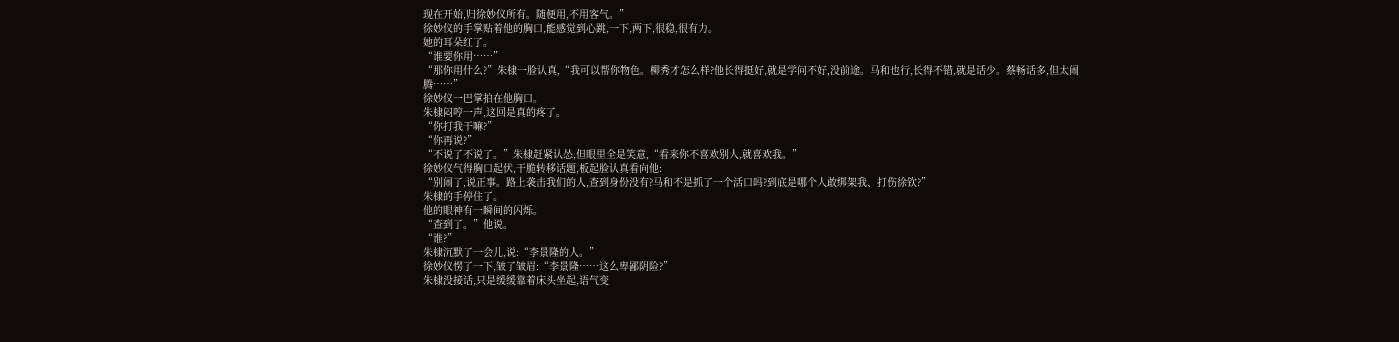现在开始,归徐妙仪所有。随便用,不用客气。”
徐妙仪的手掌贴着他的胸口,能感觉到心跳,一下,两下,很稳,很有力。
她的耳朵红了。
“谁要你用……”
“那你用什么?”朱棣一脸认真,“我可以帮你物色。柳秀才怎么样?他长得挺好,就是学问不好,没前途。马和也行,长得不错,就是话少。蔡畅话多,但太闹腾……”
徐妙仪一巴掌拍在他胸口。
朱棣闷哼一声,这回是真的疼了。
“你打我干嘛?”
“你再说?”
“不说了不说了。”朱棣赶紧认怂,但眼里全是笑意,“看来你不喜欢别人,就喜欢我。”
徐妙仪气得胸口起伏,干脆转移话题,板起脸认真看向他:
“别闹了,说正事。路上袭击我们的人,查到身份没有?马和不是抓了一个活口吗?到底是哪个人敢绑架我、打伤徐钦?”
朱棣的手停住了。
他的眼神有一瞬间的闪烁。
“查到了。”他说。
“谁?”
朱棣沉默了一会儿,说:“李景隆的人。”
徐妙仪愣了一下,皱了皱眉:“李景隆……这么卑鄙阴险?”
朱棣没接话,只是缓缓靠着床头坐起,语气变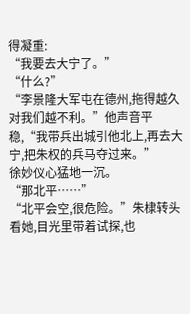得凝重:
“我要去大宁了。”
“什么?”
“李景隆大军屯在德州,拖得越久对我们越不利。”他声音平稳,“我带兵出城引他北上,再去大宁,把朱权的兵马夺过来。”
徐妙仪心猛地一沉。
“那北平……”
“北平会空,很危险。”朱棣转头看她,目光里带着试探,也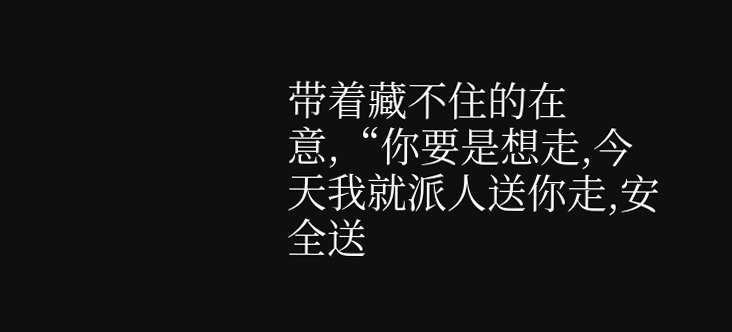带着藏不住的在意,“你要是想走,今天我就派人送你走,安全送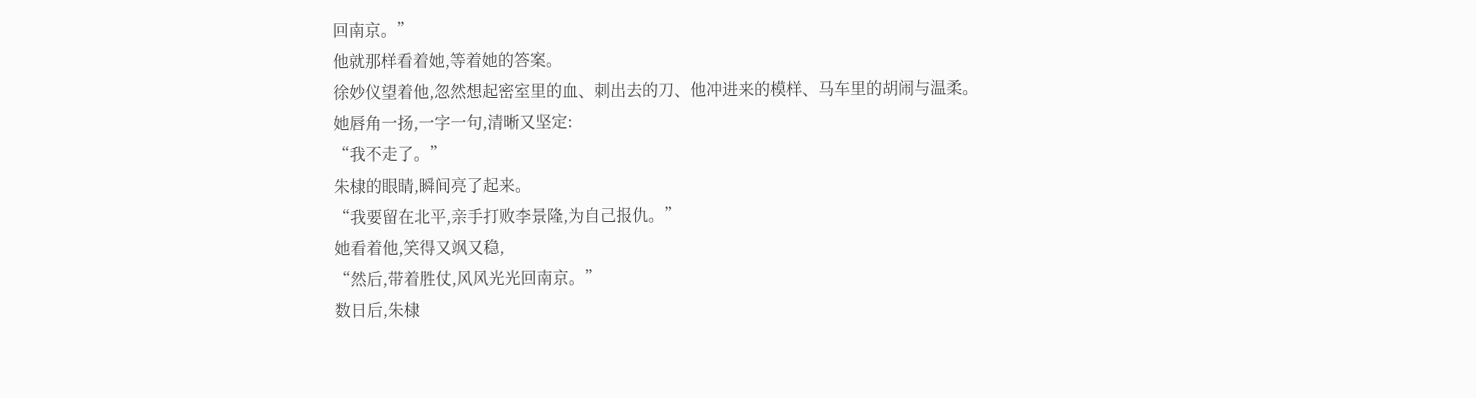回南京。”
他就那样看着她,等着她的答案。
徐妙仪望着他,忽然想起密室里的血、刺出去的刀、他冲进来的模样、马车里的胡闹与温柔。
她唇角一扬,一字一句,清晰又坚定:
“我不走了。”
朱棣的眼睛,瞬间亮了起来。
“我要留在北平,亲手打败李景隆,为自己报仇。”
她看着他,笑得又飒又稳,
“然后,带着胜仗,风风光光回南京。”
数日后,朱棣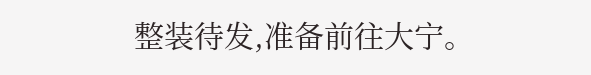整装待发,准备前往大宁。